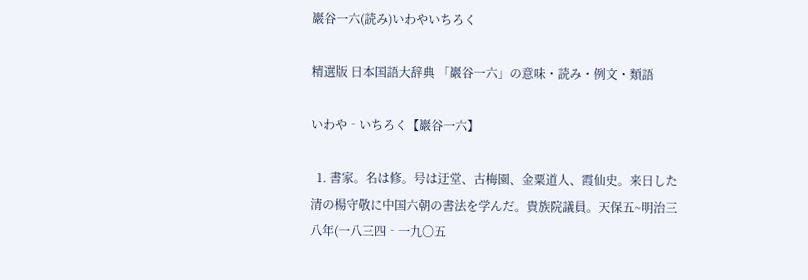巖谷一六(読み)いわやいちろく

精選版 日本国語大辞典 「巖谷一六」の意味・読み・例文・類語

いわや‐いちろく【巖谷一六】

  1. 書家。名は修。号は迂堂、古梅園、金粟道人、霞仙史。来日した清の楊守敬に中国六朝の書法を学んだ。貴族院議員。天保五~明治三八年(一八三四‐一九〇五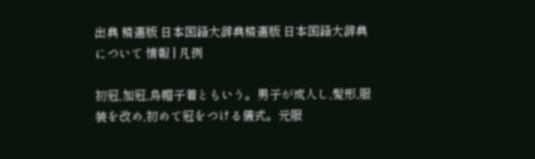出典 精選版 日本国語大辞典精選版 日本国語大辞典について 情報 | 凡例

初冠,加冠,烏帽子着ともいう。男子が成人し,髪形,服装を改め,初めて冠をつける儀式。元服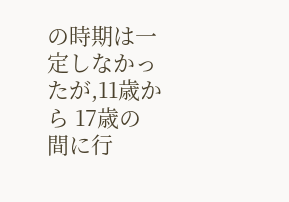の時期は一定しなかったが,11歳から 17歳の間に行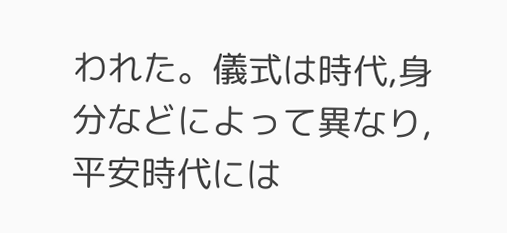われた。儀式は時代,身分などによって異なり,平安時代には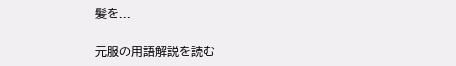髪を...

元服の用語解説を読む